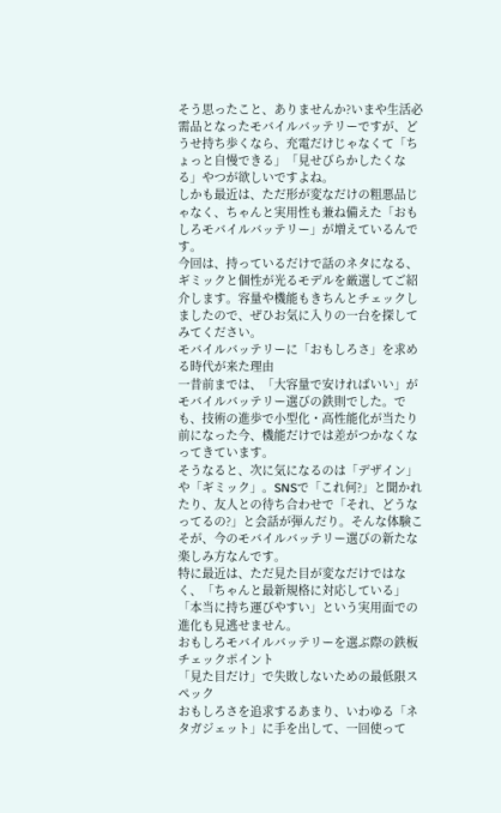そう思ったこと、ありませんか?いまや生活必需品となったモバイルバッテリーですが、どうせ持ち歩くなら、充電だけじゃなくて「ちょっと自慢できる」「見せびらかしたくなる」やつが欲しいですよね。
しかも最近は、ただ形が変なだけの粗悪品じゃなく、ちゃんと実用性も兼ね備えた「おもしろモバイルバッテリー」が増えているんです。
今回は、持っているだけで話のネタになる、ギミックと個性が光るモデルを厳選してご紹介します。容量や機能もきちんとチェックしましたので、ぜひお気に入りの一台を探してみてください。
モバイルバッテリーに「おもしろさ」を求める時代が来た理由
一昔前までは、「大容量で安ければいい」がモバイルバッテリー選びの鉄則でした。でも、技術の進歩で小型化・高性能化が当たり前になった今、機能だけでは差がつかなくなってきています。
そうなると、次に気になるのは「デザイン」や「ギミック」。SNSで「これ何?」と聞かれたり、友人との待ち合わせで「それ、どうなってるの?」と会話が弾んだり。そんな体験こそが、今のモバイルバッテリー選びの新たな楽しみ方なんです。
特に最近は、ただ見た目が変なだけではなく、「ちゃんと最新規格に対応している」「本当に持ち運びやすい」という実用面での進化も見逃せません。
おもしろモバイルバッテリーを選ぶ際の鉄板チェックポイント
「見た目だけ」で失敗しないための最低限スペック
おもしろさを追求するあまり、いわゆる「ネタガジェット」に手を出して、一回使って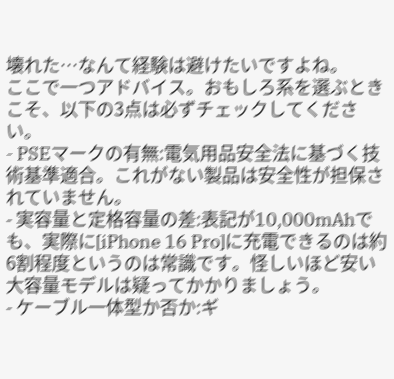壊れた…なんて経験は避けたいですよね。
ここで一つアドバイス。おもしろ系を選ぶときこそ、以下の3点は必ずチェックしてください。
- PSEマークの有無:電気用品安全法に基づく技術基準適合。これがない製品は安全性が担保されていません。
- 実容量と定格容量の差:表記が10,000mAhでも、実際に[iPhone 16 Pro]に充電できるのは約6割程度というのは常識です。怪しいほど安い大容量モデルは疑ってかかりましょう。
- ケーブル一体型か否か:ギ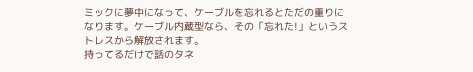ミックに夢中になって、ケーブルを忘れるとただの重りになります。ケーブル内蔵型なら、その「忘れた!」というストレスから解放されます。
持ってるだけで話のタネ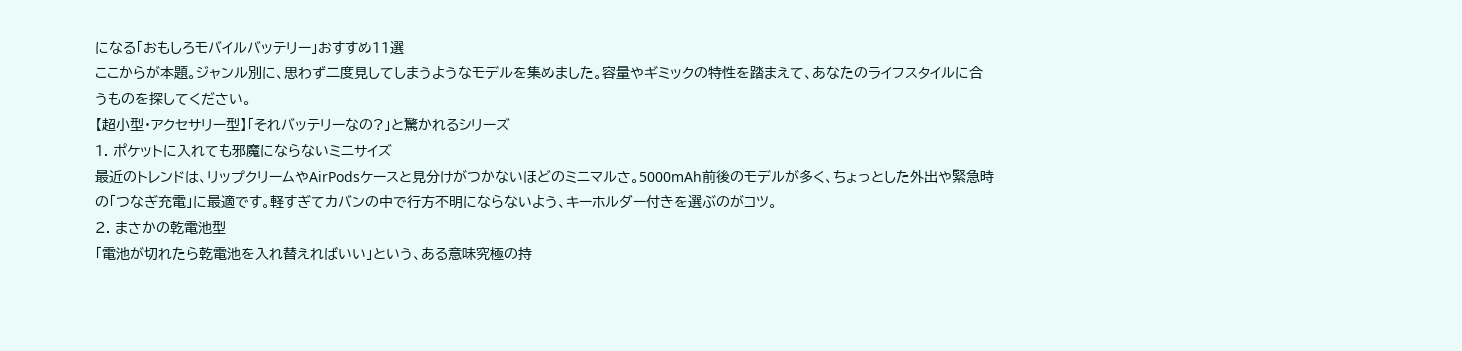になる「おもしろモバイルバッテリー」おすすめ11選
ここからが本題。ジャンル別に、思わず二度見してしまうようなモデルを集めました。容量やギミックの特性を踏まえて、あなたのライフスタイルに合うものを探してください。
【超小型・アクセサリー型】「それバッテリーなの?」と驚かれるシリーズ
1. ポケットに入れても邪魔にならないミニサイズ
最近のトレンドは、リップクリームやAirPodsケースと見分けがつかないほどのミニマルさ。5000mAh前後のモデルが多く、ちょっとした外出や緊急時の「つなぎ充電」に最適です。軽すぎてカバンの中で行方不明にならないよう、キーホルダー付きを選ぶのがコツ。
2. まさかの乾電池型
「電池が切れたら乾電池を入れ替えればいい」という、ある意味究極の持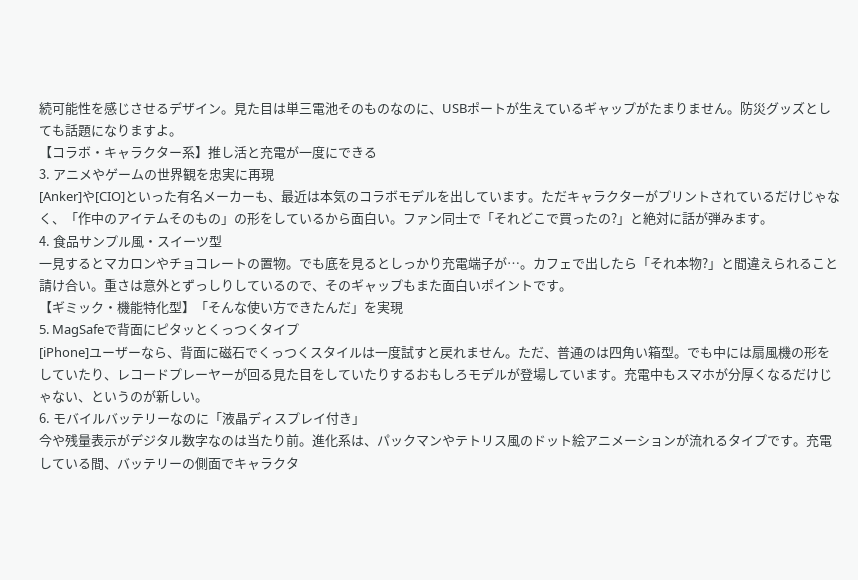続可能性を感じさせるデザイン。見た目は単三電池そのものなのに、USBポートが生えているギャップがたまりません。防災グッズとしても話題になりますよ。
【コラボ・キャラクター系】推し活と充電が一度にできる
3. アニメやゲームの世界観を忠実に再現
[Anker]や[CIO]といった有名メーカーも、最近は本気のコラボモデルを出しています。ただキャラクターがプリントされているだけじゃなく、「作中のアイテムそのもの」の形をしているから面白い。ファン同士で「それどこで買ったの?」と絶対に話が弾みます。
4. 食品サンプル風・スイーツ型
一見するとマカロンやチョコレートの置物。でも底を見るとしっかり充電端子が…。カフェで出したら「それ本物?」と間違えられること請け合い。重さは意外とずっしりしているので、そのギャップもまた面白いポイントです。
【ギミック・機能特化型】「そんな使い方できたんだ」を実現
5. MagSafeで背面にピタッとくっつくタイプ
[iPhone]ユーザーなら、背面に磁石でくっつくスタイルは一度試すと戻れません。ただ、普通のは四角い箱型。でも中には扇風機の形をしていたり、レコードプレーヤーが回る見た目をしていたりするおもしろモデルが登場しています。充電中もスマホが分厚くなるだけじゃない、というのが新しい。
6. モバイルバッテリーなのに「液晶ディスプレイ付き」
今や残量表示がデジタル数字なのは当たり前。進化系は、パックマンやテトリス風のドット絵アニメーションが流れるタイプです。充電している間、バッテリーの側面でキャラクタ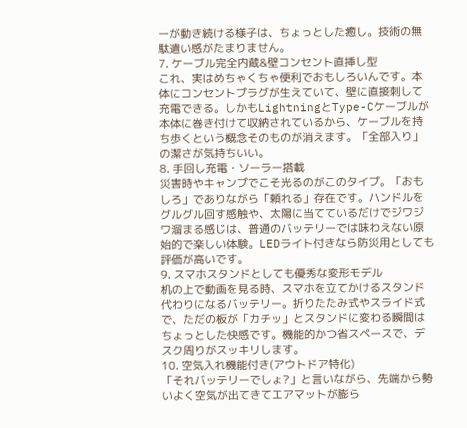ーが動き続ける様子は、ちょっとした癒し。技術の無駄遣い感がたまりません。
7. ケーブル完全内蔵&壁コンセント直挿し型
これ、実はめちゃくちゃ便利でおもしろいんです。本体にコンセントプラグが生えていて、壁に直接刺して充電できる。しかもLightningとType-Cケーブルが本体に巻き付けて収納されているから、ケーブルを持ち歩くという概念そのものが消えます。「全部入り」の潔さが気持ちいい。
8. 手回し充電・ソーラー搭載
災害時やキャンプでこそ光るのがこのタイプ。「おもしろ」でありながら「頼れる」存在です。ハンドルをグルグル回す感触や、太陽に当てているだけでジワジワ溜まる感じは、普通のバッテリーでは味わえない原始的で楽しい体験。LEDライト付きなら防災用としても評価が高いです。
9. スマホスタンドとしても優秀な変形モデル
机の上で動画を見る時、スマホを立てかけるスタンド代わりになるバッテリー。折りたたみ式やスライド式で、ただの板が「カチッ」とスタンドに変わる瞬間はちょっとした快感です。機能的かつ省スペースで、デスク周りがスッキリします。
10. 空気入れ機能付き(アウトドア特化)
「それバッテリーでしょ?」と言いながら、先端から勢いよく空気が出てきてエアマットが膨ら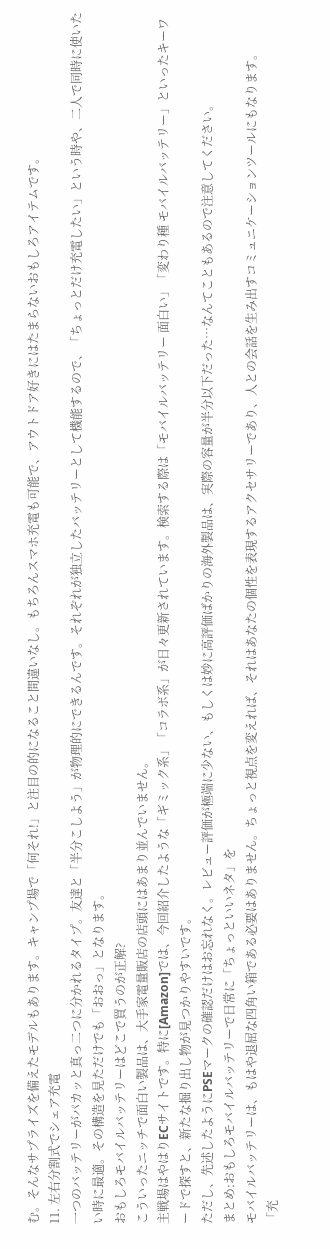む。そんなサプライズを備えたモデルもあります。キャンプ場で「何それ!」と注目の的になること間違いなし。もちろんスマホ充電も可能で、アウトドア好きにはたまらないおもしろアイテムです。
11. 左右分割式でシェア充電
一つのバッテリーがパカッと真っ二つに分かれるタイプ。友達と「半分こしよう」が物理的にできるんです。それぞれが独立したバッテリーとして機能するので、「ちょっとだけ充電したい」という時や、二人で同時に使いたい時に最適。その構造を見ただけでも「おおっ」となります。
おもしろモバイルバッテリーはどこで買うのが正解?
こういったニッチで面白い製品は、大手家電量販店の店頭にはあまり並んでいません。
主戦場はやはりECサイトです。特に[Amazon]では、今回紹介したような「ギミック系」「コラボ系」が日々更新されています。検索する際は「モバイルバッテリー 面白い」「変わり種 モバイルバッテリー」といったキーワードで探すと、新たな掘り出し物が見つかりやすいです。
ただし、先述したようにPSEマークの確認だけはお忘れなく。レビュー評価が極端に少ない、もしくは妙に高評価ばかりの海外製品は、実際の容量が半分以下だった…なんてこともあるので注意してください。
まとめ:おもしろモバイルバッテリーで日常に「ちょっといいネタ」を
モバイルバッテリーは、もはや退屈な四角い箱である必要はありません。ちょっと視点を変えれば、それはあなたの個性を表現するアクセサリーであり、人との会話を生み出すコミュニケーションツールにもなります。
「充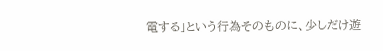電する」という行為そのものに、少しだけ遊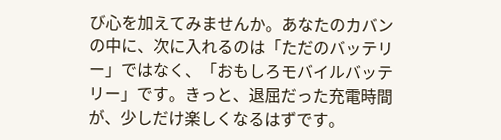び心を加えてみませんか。あなたのカバンの中に、次に入れるのは「ただのバッテリー」ではなく、「おもしろモバイルバッテリー」です。きっと、退屈だった充電時間が、少しだけ楽しくなるはずです。